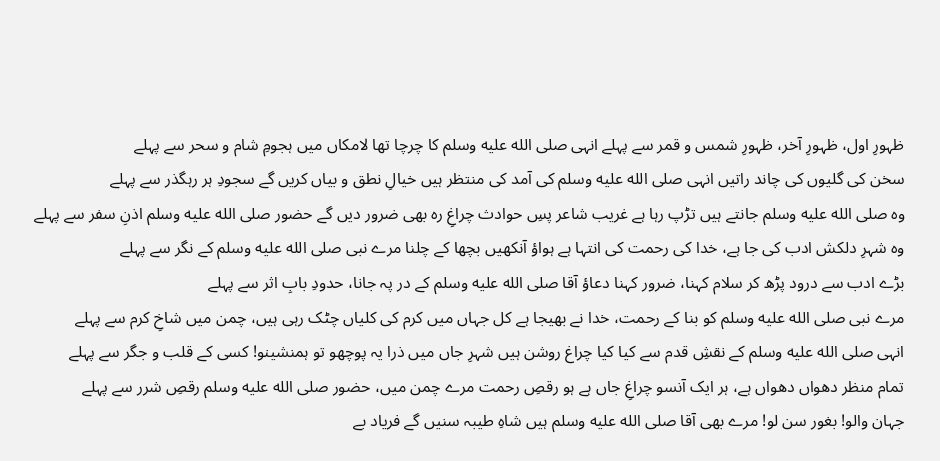ظہورِ اول، ظہورِ آخر، ظہورِ شمس و قمر سے پہلے انہی صلى الله عليه وسلم کا چرچا تھا لامکاں میں ہجومِ شام و سحر سے پہلے
سخن کی گلیوں کی چاند راتیں انہی صلى الله عليه وسلم کی آمد کی منتظر ہیں خیالِ نطق و بیاں کریں گے سجودِ ہر رہگذر سے پہلے
وہ صلى الله عليه وسلم جانتے ہیں تڑپ رہا ہے غریب شاعر پسِ حوادث چراغِ رہ بھی ضرور دیں گے حضور صلى الله عليه وسلم اذنِ سفر سے پہلے
وہ شہرِ دلکش ادب کی جا ہے، خدا کی رحمت کی انتہا ہے ہواؤ آنکھیں بچھا کے چلنا مرے نبی صلى الله عليه وسلم کے نگر سے پہلے
بڑے ادب سے درود پڑھ کر سلام کہنا، ضرور کہنا دعاؤ آقا صلى الله عليه وسلم کے در پہ جانا، حدودِ بابِ اثر سے پہلے
مرے نبی صلى الله عليه وسلم کو بنا کے رحمت، خدا نے بھیجا ہے کل جہاں میں کرم کی کلیاں چٹک رہی ہیں، چمن میں شاخِ کرم سے پہلے
انہی صلى الله عليه وسلم کے نقشِ قدم سے کیا کیا چراغ روشن ہیں شہرِ جاں میں ذرا یہ پوچھو تو ہمنشینو! کسی کے قلب و جگر سے پہلے
تمام منظر دھواں دھواں ہے، ہر ایک آنسو چراغِ جاں ہے ہو رقصِ رحمت مرے چمن میں، حضور صلى الله عليه وسلم رقصِ شرر سے پہلے
جہان والو! بغور سن لو! مرے بھی آقا صلى الله عليه وسلم ہیں شاہِ طیبہ سنیں گے فریاد بے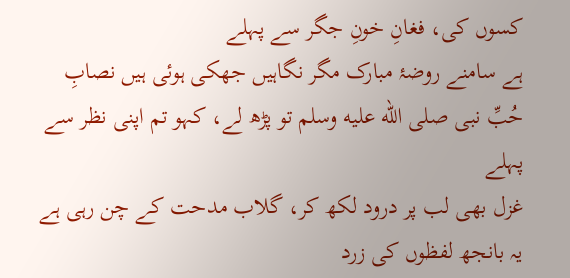کسوں کی، فغانِ خونِ جگر سے پہلے
ہے سامنے روضۂ مبارک مگر نگاہیں جھکی ہوئی ہیں نصابِ حُبِّ نبی صلى الله عليه وسلم تو پڑھ لے، کہو تم اپنی نظر سے پہلے
غزل بھی لب پر درود لکھ کر، گلاب مدحت کے چن رہی ہے یہ بانجھ لفظوں کی زرد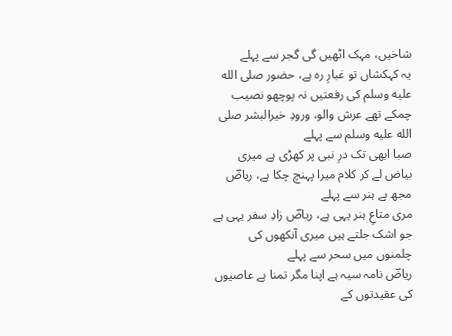شاخیں، مہک اٹھیں گی گجر سے پہلے
یہ کہکشاں تو غبارِ رہ ہے، حضور صلى الله عليه وسلم کی رفعتیں نہ پوچھو نصیب چمکے تھے عرش والو، ورودِ خیرالبشر صلى الله عليه وسلم سے پہلے
صبا ابھی تک درِ نبی پر کھڑی ہے میری بیاض لے کر کلام میرا پہنچ چکا ہے، ریاضؔ مجھ بے ہنر سے پہلے
مری متاعِ ہنر یہی ہے، ریاضؔ زادِ سفر یہی ہے جو اشک جلتے ہیں میری آنکھوں کی چلمنوں میں سحر سے پہلے
ریاضؔ نامہ سیہ ہے اپنا مگر تمنا ہے عاصیوں کی عقیدتوں کے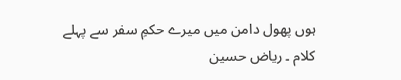ہوں پھول دامن میں میرے حکمِ سفر سے پہلے
کلام ۔ ریاض حسین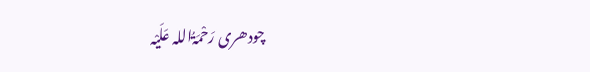چودھری رَحْمَۃُاللہ عَلَیْہ